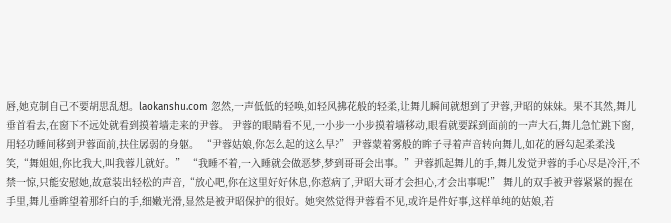唇,她克制自己不要胡思乱想。laokanshu.com 忽然,一声低低的轻唤,如轻风拂花般的轻柔,让舞儿瞬间就想到了尹蓉,尹昭的妹妹。果不其然,舞儿垂首看去,在窗下不远处就看到摸着墙走来的尹蓉。 尹蓉的眼睛看不见,一小步一小步摸着墙移动,眼看就要踩到面前的一声大石,舞儿急忙跳下窗,用轻功睡间移到尹蓉面前,扶住孱弱的身躯。 “尹蓉姑娘,你怎么起的这么早?” 尹蓉蒙着雾般的眸子寻着声音转向舞儿,如花的唇勾起柔柔浅笑,“舞姐姐,你比我大,叫我蓉儿就好。” “我睡不着,一入睡就会做恶梦,梦到哥哥会出事。”尹蓉抓起舞儿的手,舞儿发觉尹蓉的手心尽是冷汗,不禁一惊,只能安慰她,故意装出轻松的声音,“放心吧,你在这里好好休息,你惹病了,尹昭大哥才会担心,才会出事呢!” 舞儿的双手被尹蓉紧紧的握在手里,舞儿垂眸望着那纤白的手,细嫩光滑,显然是被尹昭保护的很好。她突然觉得尹蓉看不见,或许是件好事,这样单纯的姑娘,若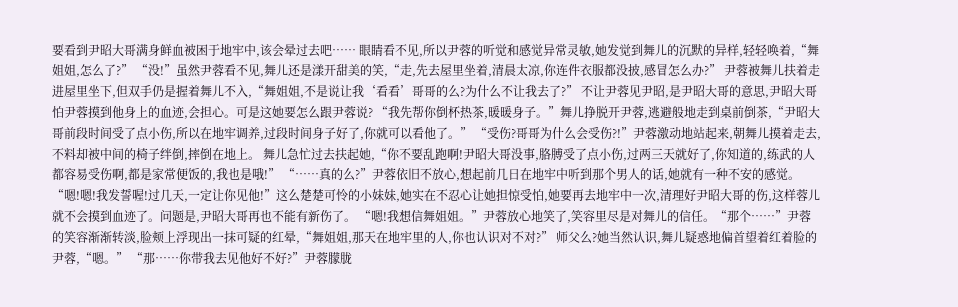要看到尹昭大哥满身鲜血被困于地牢中,该会晕过去吧…… 眼睛看不见,所以尹蓉的听觉和感觉异常灵敏,她发觉到舞儿的沉默的异样,轻轻唤着,“舞姐姐,怎么了?” “没!”虽然尹蓉看不见,舞儿还是漾开甜美的笑,“走,先去屋里坐着,清晨太凉,你连件衣服都没披,感冒怎么办?” 尹蓉被舞儿扶着走进屋里坐下,但双手仍是握着舞儿不入,“舞姐姐,不是说让我‘看看’哥哥的么?为什么不让我去了?” 不让尹蓉见尹昭,是尹昭大哥的意思,尹昭大哥怕尹蓉摸到他身上的血迹,会担心。可是这她要怎么跟尹蓉说? “我先帮你倒杯热茶,暖暖身子。”舞儿挣脱开尹蓉,逃避般地走到桌前倒茶,“尹昭大哥前段时间受了点小伤,所以在地牢调养,过段时间身子好了,你就可以看他了。” “受伤?哥哥为什么会受伤?!”尹蓉激动地站起来,朝舞儿摸着走去,不料却被中间的椅子绊倒,摔倒在地上。 舞儿急忙过去扶起她,“你不要乱跑啊!尹昭大哥没事,胳膊受了点小伤,过两三天就好了,你知道的,练武的人都容易受伤啊,都是家常便饭的,我也是哦!” “……真的么?”尹蓉依旧不放心,想起前几日在地牢中听到那个男人的话,她就有一种不安的感觉。 “嗯!嗯!我发誓喔!过几天,一定让你见他!”这么楚楚可怜的小妹妹,她实在不忍心让她担惊受怕,她要再去地牢中一次,清理好尹昭大哥的伤,这样蓉儿就不会摸到血迹了。问题是,尹昭大哥再也不能有新伤了。 “嗯!我想信舞姐姐。”尹蓉放心地笑了,笑容里尽是对舞儿的信任。“那个……”尹蓉的笑容渐渐转淡,脸颊上浮现出一抹可疑的红晕,“舞姐姐,那天在地牢里的人,你也认识对不对?” 师父么?她当然认识,舞儿疑惑地偏首望着红着脸的尹蓉,“嗯。” “那……你带我去见他好不好?”尹蓉朦胧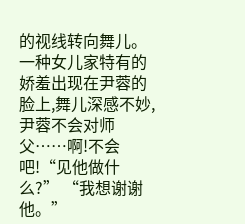的视线转向舞儿。 一种女儿家特有的娇羞出现在尹蓉的脸上,舞儿深感不妙,尹蓉不会对师父……啊!不会吧!“见他做什么?” “我想谢谢他。”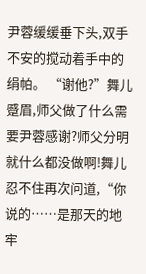尹蓉缓缓垂下头,双手不安的搅动着手中的绢帕。 “谢他?”舞儿蹙眉,师父做了什么需要尹蓉感谢?师父分明就什么都没做啊!舞儿忍不住再次问道,“你说的……是那天的地牢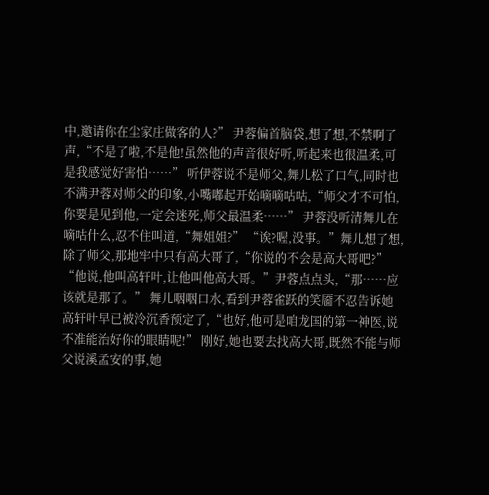中,邀请你在尘家庄做客的人?” 尹蓉偏首脑袋,想了想,不禁啊了声,“不是了啦,不是他!虽然他的声音很好听,听起来也很温柔,可是我感觉好害怕……” 听伊蓉说不是师父,舞儿松了口气,同时也不满尹蓉对师父的印象,小嘴嘟起开始嘀嘀咕咕,“师父才不可怕,你要是见到他,一定会迷死,师父最温柔……” 尹蓉没听清舞儿在嘀咕什么,忍不住叫道,“舞姐姐?” “诶?喔,没事。”舞儿想了想,除了师父,那地牢中只有高大哥了,“你说的不会是高大哥吧?” “他说,他叫高轩叶,让他叫他高大哥。”尹蓉点点头,“那……应该就是那了。” 舞儿咽咽口水,看到尹蓉雀跃的笑靥不忍告诉她高轩叶早已被泠沉香预定了,“也好,他可是咱龙国的第一神医,说不准能治好你的眼睛呢!” 刚好,她也要去找高大哥,既然不能与师父说溪孟安的事,她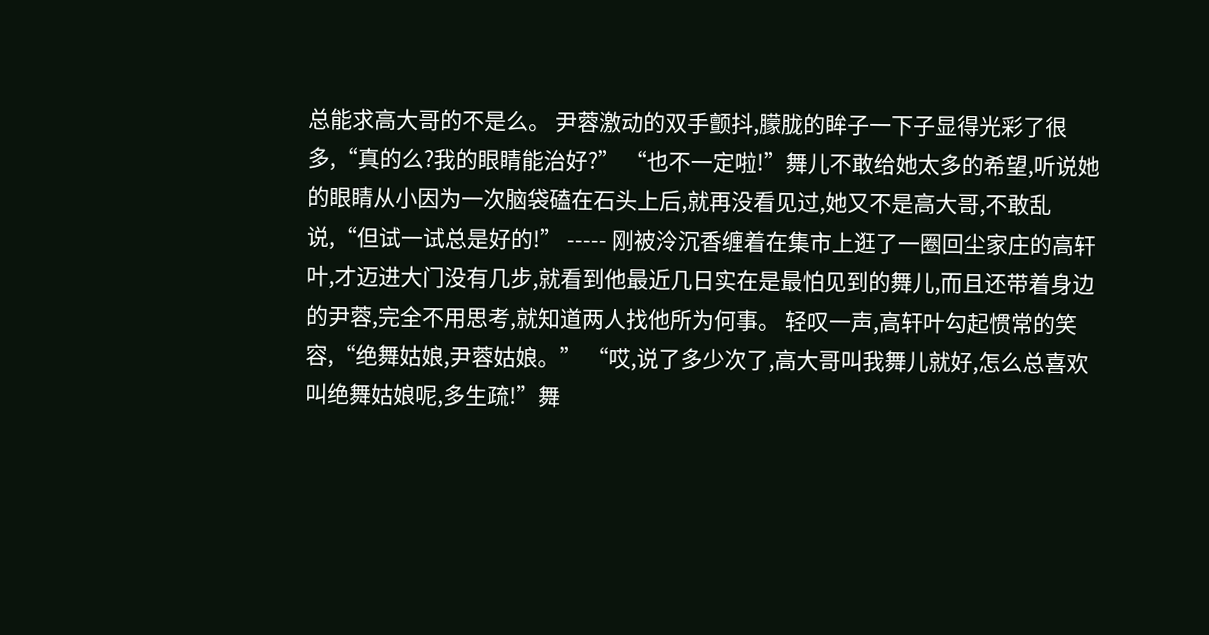总能求高大哥的不是么。 尹蓉激动的双手颤抖,朦胧的眸子一下子显得光彩了很多,“真的么?我的眼睛能治好?” “也不一定啦!”舞儿不敢给她太多的希望,听说她的眼睛从小因为一次脑袋磕在石头上后,就再没看见过,她又不是高大哥,不敢乱说,“但试一试总是好的!” ----- 刚被泠沉香缠着在集市上逛了一圈回尘家庄的高轩叶,才迈进大门没有几步,就看到他最近几日实在是最怕见到的舞儿,而且还带着身边的尹蓉,完全不用思考,就知道两人找他所为何事。 轻叹一声,高轩叶勾起惯常的笑容,“绝舞姑娘,尹蓉姑娘。” “哎,说了多少次了,高大哥叫我舞儿就好,怎么总喜欢叫绝舞姑娘呢,多生疏!”舞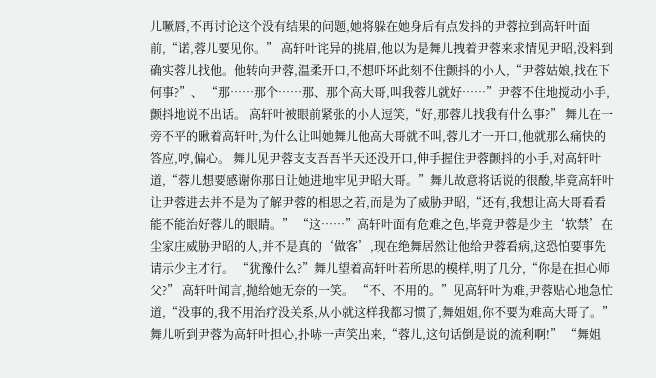儿噘唇,不再讨论这个没有结果的问题,她将躲在她身后有点发抖的尹蓉拉到高轩叶面前,“诺,蓉儿要见你。” 高轩叶诧异的挑眉,他以为是舞儿拽着尹蓉来求情见尹昭,没料到确实蓉儿找他。他转向尹蓉,温柔开口,不想吓坏此刻不住颤抖的小人,“尹蓉姑娘,找在下何事?”、 “那……那个……那、那个高大哥,叫我蓉儿就好……”尹蓉不住地搅动小手,颤抖地说不出话。 高轩叶被眼前紧张的小人逗笑,“好,那蓉儿找我有什么事?” 舞儿在一旁不平的瞅着高轩叶,为什么让叫她舞儿他高大哥就不叫,蓉儿才一开口,他就那么痛快的答应,哼,偏心。 舞儿见尹蓉支支吾吾半天还没开口,伸手握住尹蓉颤抖的小手,对高轩叶道,“蓉儿想要感谢你那日让她进地牢见尹昭大哥。”舞儿故意将话说的很酸,毕竟高轩叶让尹蓉进去并不是为了解尹蓉的相思之若,而是为了威胁尹昭,“还有,我想让高大哥看看能不能治好蓉儿的眼睛。” “这……”高轩叶面有危难之色,毕竟尹蓉是少主‘软禁’在尘家庄威胁尹昭的人,并不是真的‘做客’,现在绝舞居然让他给尹蓉看病,这恐怕要事先请示少主才行。 “犹豫什么?”舞儿望着高轩叶若所思的模样,明了几分,“你是在担心师父?” 高轩叶闻言,抛给她无奈的一笑。 “不、不用的。”见高轩叶为难,尹蓉贴心地急忙道,“没事的,我不用治疗没关系,从小就这样我都习惯了,舞姐姐,你不要为难高大哥了。” 舞儿听到尹蓉为高轩叶担心,扑哧一声笑出来,“蓉儿,这句话倒是说的流利啊!” “舞姐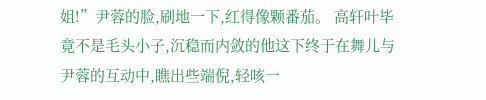姐!”尹蓉的脸,刷地一下,红得像颗番茄。 高轩叶毕竟不是毛头小子,沉稳而内敛的他这下终于在舞儿与尹蓉的互动中,瞧出些端倪,轻咳一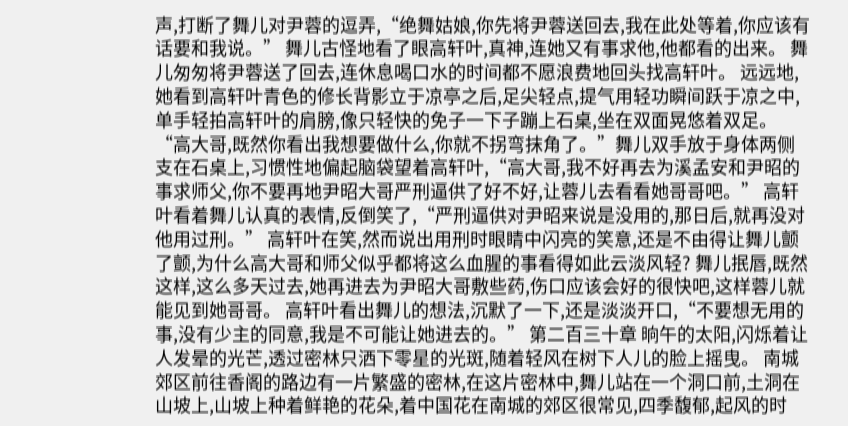声,打断了舞儿对尹蓉的逗弄,“绝舞姑娘,你先将尹蓉送回去,我在此处等着,你应该有话要和我说。” 舞儿古怪地看了眼高轩叶,真神,连她又有事求他,他都看的出来。 舞儿匆匆将尹蓉送了回去,连休息喝口水的时间都不愿浪费地回头找高轩叶。 远远地,她看到高轩叶青色的修长背影立于凉亭之后,足尖轻点,提气用轻功瞬间跃于凉之中,单手轻拍高轩叶的肩膀,像只轻快的免子一下子蹦上石桌,坐在双面晃悠着双足。 “高大哥,既然你看出我想要做什么,你就不拐弯抹角了。”舞儿双手放于身体两侧支在石桌上,习惯性地偏起脑袋望着高轩叶,“高大哥,我不好再去为溪孟安和尹昭的事求师父,你不要再地尹昭大哥严刑逼供了好不好,让蓉儿去看看她哥哥吧。” 高轩叶看着舞儿认真的表情,反倒笑了,“严刑逼供对尹昭来说是没用的,那日后,就再没对他用过刑。” 高轩叶在笑,然而说出用刑时眼睛中闪亮的笑意,还是不由得让舞儿颤了颤,为什么高大哥和师父似乎都将这么血腥的事看得如此云淡风轻? 舞儿抿唇,既然这样,这么多天过去,她再进去为尹昭大哥敷些药,伤口应该会好的很快吧,这样蓉儿就能见到她哥哥。 高轩叶看出舞儿的想法,沉默了一下,还是淡淡开口,“不要想无用的事,没有少主的同意,我是不可能让她进去的。” 第二百三十章 晌午的太阳,闪烁着让人发晕的光芒,透过密林只洒下零星的光斑,随着轻风在树下人儿的脸上摇曳。 南城郊区前往香阁的路边有一片繁盛的密林,在这片密林中,舞儿站在一个洞口前,土洞在山坡上,山坡上种着鲜艳的花朵,着中国花在南城的郊区很常见,四季馥郁,起风的时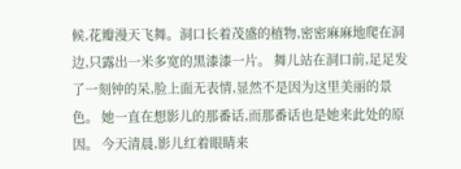候,花瓣漫天飞舞。洞口长着茂盛的植物,密密麻麻地爬在洞边,只露出一米多宽的黑漆漆一片。 舞儿站在洞口前,足足发了一刻钟的呆,脸上面无表情,显然不是因为这里美丽的景色。 她一直在想影儿的那番话,而那番话也是她来此处的原因。 今天清晨,影儿红着眼睛来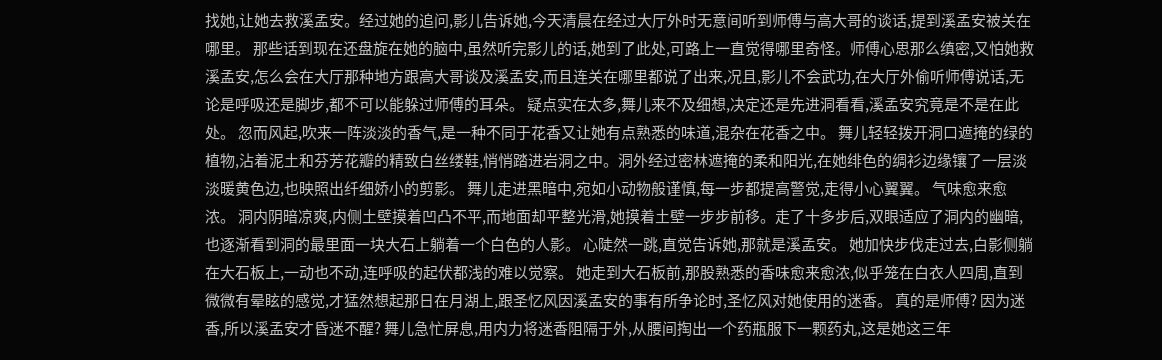找她,让她去救溪孟安。经过她的追问,影儿告诉她,今天清晨在经过大厅外时无意间听到师傅与高大哥的谈话,提到溪孟安被关在哪里。 那些话到现在还盘旋在她的脑中,虽然听完影儿的话,她到了此处,可路上一直觉得哪里奇怪。师傅心思那么缜密,又怕她救溪孟安,怎么会在大厅那种地方跟高大哥谈及溪孟安,而且连关在哪里都说了出来,况且,影儿不会武功,在大厅外偷听师傅说话,无论是呼吸还是脚步,都不可以能躲过师傅的耳朵。 疑点实在太多,舞儿来不及细想,决定还是先进洞看看,溪孟安究竟是不是在此处。 忽而风起,吹来一阵淡淡的香气,是一种不同于花香又让她有点熟悉的味道,混杂在花香之中。 舞儿轻轻拨开洞口遮掩的绿的植物,沾着泥土和芬芳花瓣的精致白丝缕鞋,悄悄踏进岩洞之中。洞外经过密林遮掩的柔和阳光,在她绯色的绸衫边缘镶了一层淡淡暖黄色边,也映照出纤细娇小的剪影。 舞儿走进黑暗中,宛如小动物般谨慎,每一步都提高警觉,走得小心翼翼。 气味愈来愈浓。 洞内阴暗凉爽,内侧土壁摸着凹凸不平,而地面却平整光滑,她摸着土壁一步步前移。走了十多步后,双眼适应了洞内的幽暗,也逐渐看到洞的最里面一块大石上躺着一个白色的人影。 心陡然一跳,直觉告诉她,那就是溪孟安。 她加快步伐走过去,白影侧躺在大石板上,一动也不动,连呼吸的起伏都浅的难以觉察。 她走到大石板前,那股熟悉的香味愈来愈浓,似乎笼在白衣人四周,直到微微有晕眩的感觉,才猛然想起那日在月湖上,跟圣忆风因溪孟安的事有所争论时,圣忆风对她使用的迷香。 真的是师傅? 因为迷香,所以溪孟安才昏迷不醒? 舞儿急忙屏息,用内力将迷香阻隔于外,从腰间掏出一个药瓶服下一颗药丸,这是她这三年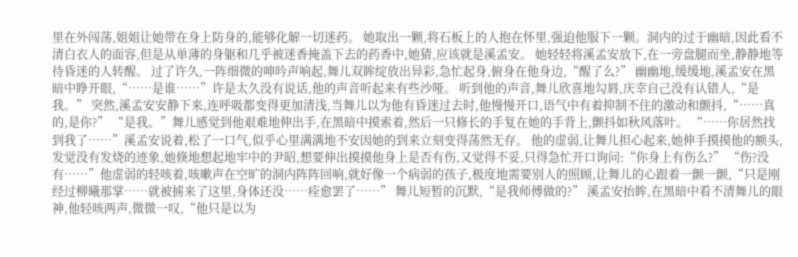里在外闯荡,姐姐让她带在身上防身的,能够化解一切迷药。 她取出一颗,将石板上的人抱在怀里,强迫他服下一颗。洞内的过于幽暗,因此看不清白衣人的面容,但是从单薄的身躯和几乎被迷香掩盖下去的药香中,她猜,应该就是溪孟安。 她轻轻将溪孟安放下,在一旁盘腿而坐,静静地等待昏迷的人转醒。 过了许久,一阵细微的呻吟声响起,舞儿双眸绽放出异彩,急忙起身,俯身在他身边,“醒了么?” 幽幽地,缓缓地,溪孟安在黑暗中睁开眼,“……是谁……”许是太久没有说话,他的声音听起来有些沙哑。 听到他的声音,舞儿欣喜地勾唇,庆幸自己没有认错人,“是我。” 突然,溪孟安安静下来,连呼吸都变得更加清浅,当舞儿以为他有昏迷过去时,他慢慢开口,语气中有着抑制不住的激动和颤抖,“……真的,是你?” “是我。”舞儿感觉到他艰难地伸出手,在黑暗中摸索着,然后一只修长的手复在她的手背上,颤抖如秋风落叶。 “……你居然找到我了……”溪孟安说着,松了一口气,似乎心里满满地不安因她的到来立刻变得荡然无存。 他的虚弱,让舞儿担心起来,她伸手摸摸他的额头,发觉没有发烧的迹象,她倏地想起地牢中的尹昭,想要伸出摸摸他身上是否有伤,又觉得不妥,只得急忙开口询问:“你身上有伤么?” “伤?没有……”他虚弱的轻咳着,咳嗽声在空旷的洞内阵阵回响,就好像一个病弱的孩子,极度地需要别人的照顾,让舞儿的心跟着一颤一颤,“只是刚经过柳曦那掌……就被掳来了这里,身体还没……痊愈罢了……” 舞儿短暂的沉默,“是我师傅做的?” 溪孟安抬眸,在黑暗中看不清舞儿的眼神,他轻咳两声,微微一叹,“他只是以为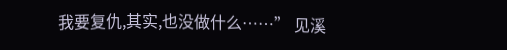我要复仇,其实,也没做什么……” 见溪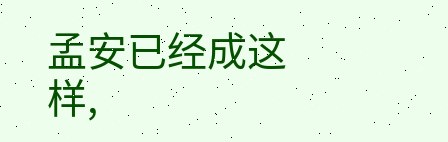孟安已经成这样,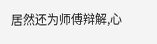居然还为师傅辩解,心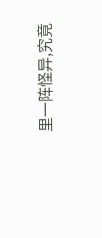里一阵怪异,究竟